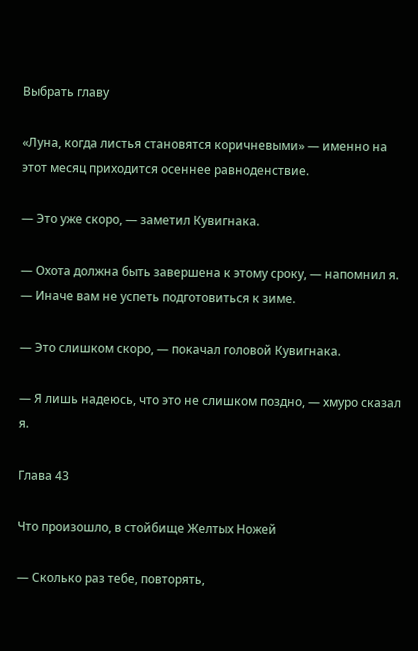Выбрать главу

«Луна, когда листья становятся коричневыми» — именно на этот месяц приходится осеннее равноденствие.

— Это уже скоро, — заметил Кувигнака.

— Охота должна быть завершена к этому сроку, — напомнил я. — Иначе вам не успеть подготовиться к зиме.

— Это слишком скоро, — покачал головой Кувигнака.

— Я лишь надеюсь, что это не слишком поздно, — хмуро сказал я.

Глава 43

Что произошло, в стойбище Желтых Ножей

— Сколько раз тебе, повторять,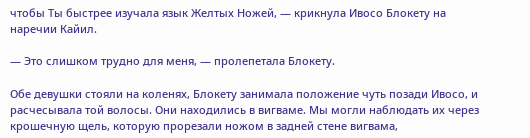чтобы Ты быстрее изучала язык Желтых Ножей, — крикнула Ивосо Блокету на наречии Кайил.

— Это слишком трудно для меня, — пролепетала Блокету.

Обе девушки стояли на коленях, Блокету занимала положение чуть позади Ивосо, и расчесывала той волосы. Они находились в вигваме. Мы могли наблюдать их через крошечную щель, которую прорезали ножом в задней стене вигвама,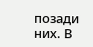позади них. В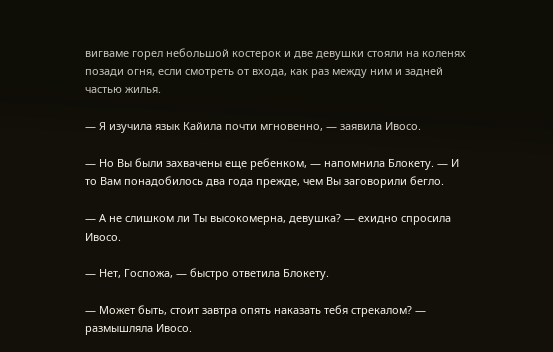вигваме горел небольшой костерок и две девушки стояли на коленях позади огня, если смотреть от входа, как раз между ним и задней частью жилья.

— Я изучила язык Кайила почти мгновенно, — заявила Ивосо.

— Но Вы были захвачены еще ребенком, — напомнила Блокету. — И то Вам понадобилось два года прежде, чем Вы заговорили бегло.

— А не слишком ли Ты высокомерна, девушка? — ехидно спросила Ивосо.

— Нет, Госпожа, — быстро ответила Блокету.

— Может быть, стоит завтра опять наказать тебя стрекалом? — размышляла Ивосо.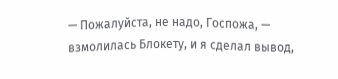— Пожалуйста, не надо, Госпожа, — взмолилась Блокету, и я сделал вывод,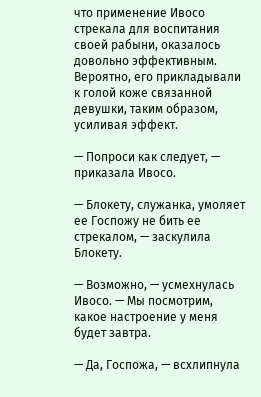что применение Ивосо стрекала для воспитания своей рабыни, оказалось довольно эффективным. Вероятно, его прикладывали к голой коже связанной девушки, таким образом, усиливая эффект.

— Попроси как следует, — приказала Ивосо.

— Блокету, служанка, умоляет ее Госпожу не бить ее стрекалом, — заскулила Блокету.

— Возможно, — усмехнулась Ивосо. — Мы посмотрим, какое настроение у меня будет завтра.

— Да, Госпожа, — всхлипнула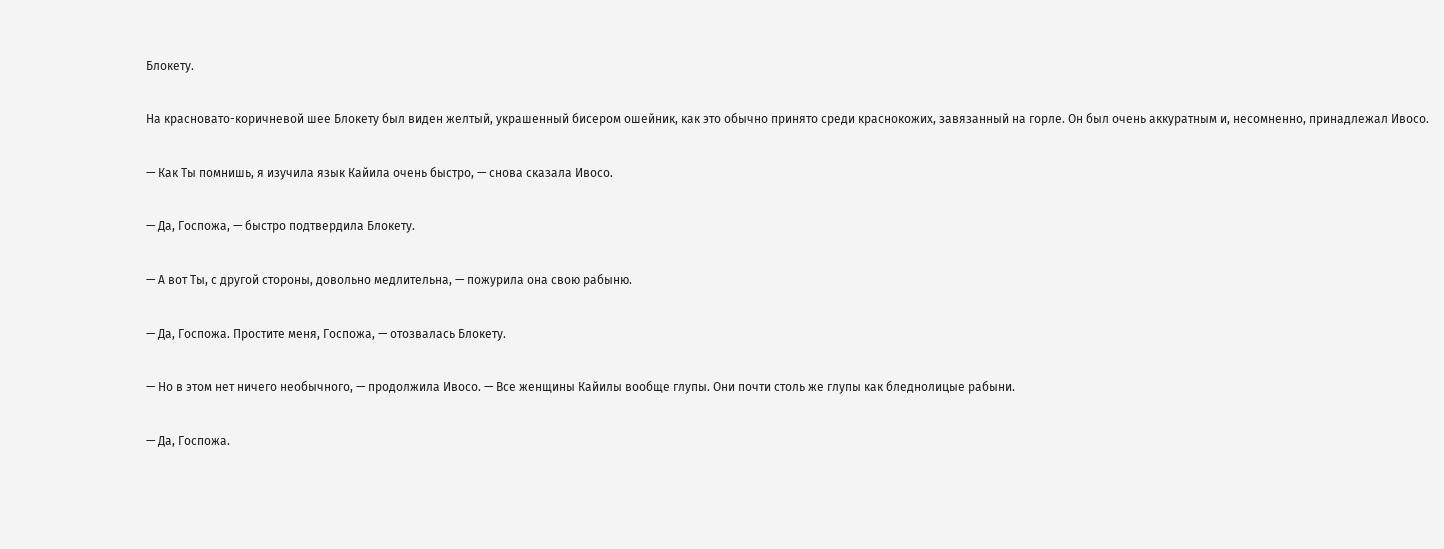Блокету.

На красновато-коричневой шее Блокету был виден желтый, украшенный бисером ошейник, как это обычно принято среди краснокожих, завязанный на горле. Он был очень аккуратным и, несомненно, принадлежал Ивосо.

— Как Ты помнишь, я изучила язык Кайила очень быстро, — снова сказала Ивосо.

— Да, Госпожа, — быстро подтвердила Блокету.

— А вот Ты, с другой стороны, довольно медлительна, — пожурила она свою рабыню.

— Да, Госпожа. Простите меня, Госпожа, — отозвалась Блокету.

— Но в этом нет ничего необычного, — продолжила Ивосо. — Все женщины Кайилы вообще глупы. Они почти столь же глупы как бледнолицые рабыни.

— Да, Госпожа.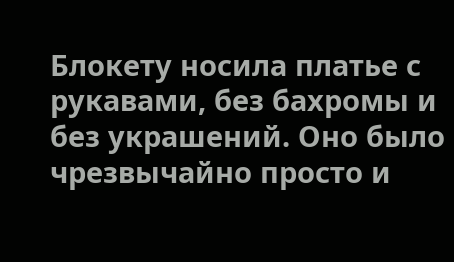Блокету носила платье с рукавами, без бахромы и без украшений. Оно было чрезвычайно просто и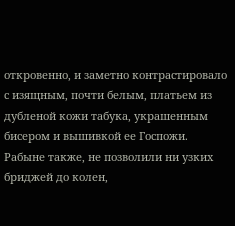откровенно, и заметно контрастировало с изящным, почти белым, платьем из дубленой кожи табука, украшенным бисером и вышивкой ее Госпожи. Рабыне также, не позволили ни узких бриджей до колен,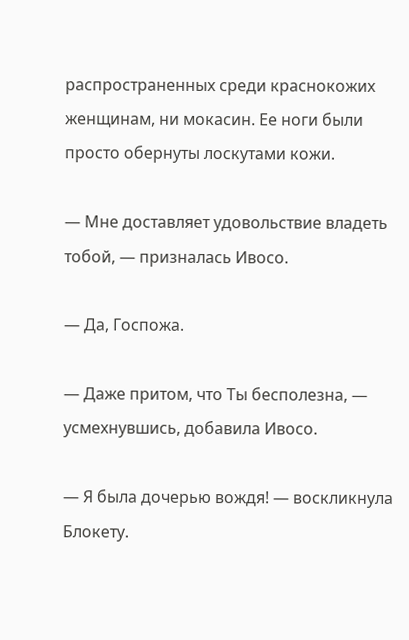распространенных среди краснокожих женщинам, ни мокасин. Ее ноги были просто обернуты лоскутами кожи.

— Мне доставляет удовольствие владеть тобой, — призналась Ивосо.

— Да, Госпожа.

— Даже притом, что Ты бесполезна, — усмехнувшись, добавила Ивосо.

— Я была дочерью вождя! — воскликнула Блокету.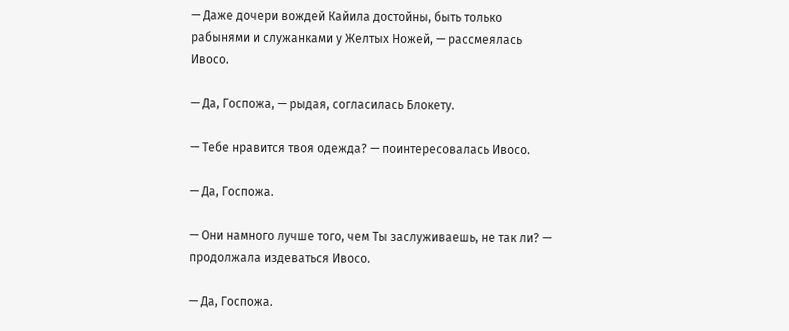— Даже дочери вождей Кайила достойны, быть только рабынями и служанками у Желтых Ножей, — рассмеялась Ивосо.

— Да, Госпожа, — рыдая, согласилась Блокету.

— Тебе нравится твоя одежда? — поинтересовалась Ивосо.

— Да, Госпожа.

— Они намного лучше того, чем Ты заслуживаешь, не так ли? — продолжала издеваться Ивосо.

— Да, Госпожа.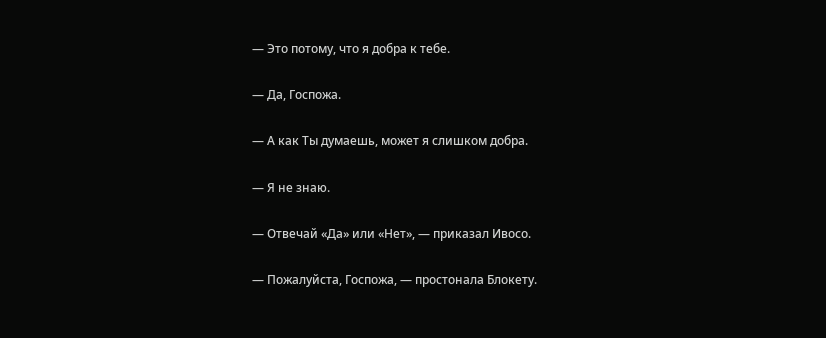— Это потому, что я добра к тебе.

— Да, Госпожа.

— А как Ты думаешь, может я слишком добра.

— Я не знаю.

— Отвечай «Да» или «Нет», — приказал Ивосо.

— Пожалуйста, Госпожа, — простонала Блокету.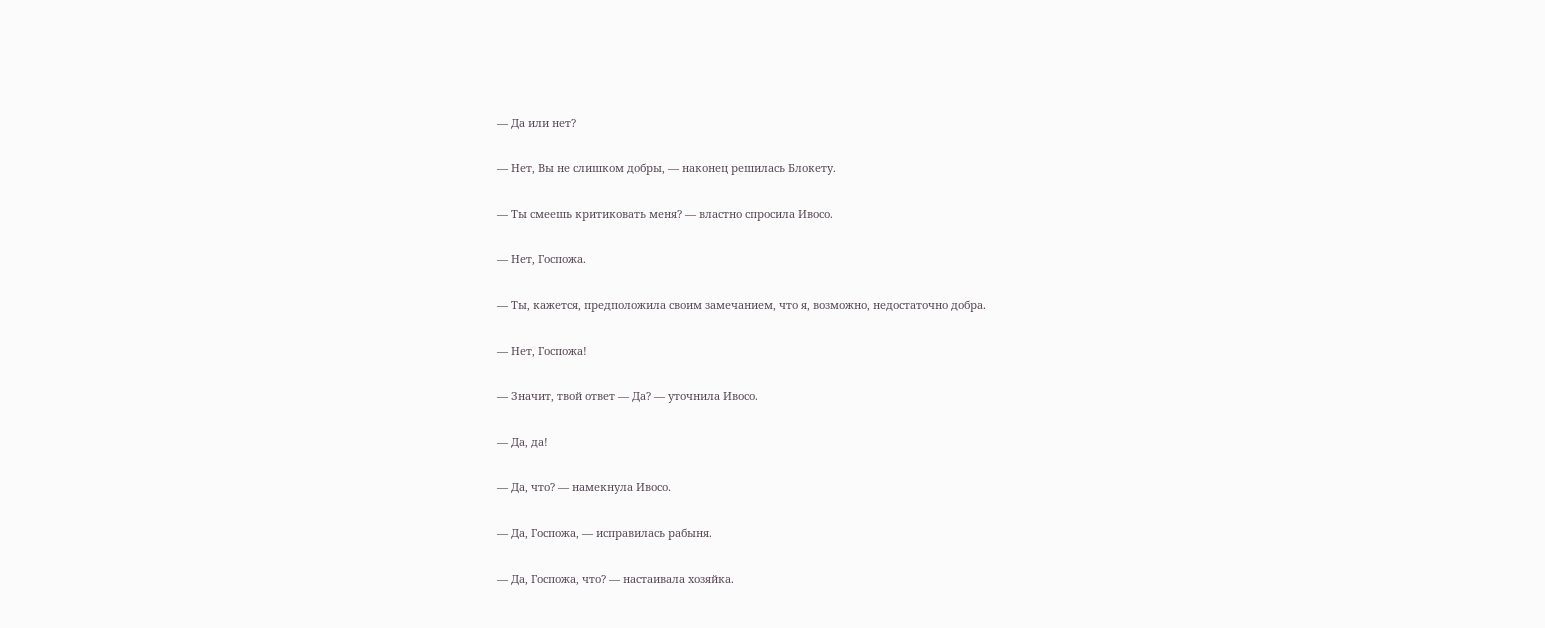— Да или нет?

— Нет, Вы не слишком добры, — наконец решилась Блокету.

— Ты смеешь критиковать меня? — властно спросила Ивосо.

— Нет, Госпожа.

— Ты, кажется, предположила своим замечанием, что я, возможно, недостаточно добра.

— Нет, Госпожа!

— Значит, твой ответ — Да? — уточнила Ивосо.

— Да, да!

— Да, что? — намекнула Ивосо.

— Да, Госпожа, — исправилась рабыня.

— Да, Госпожа, что? — настаивала хозяйка.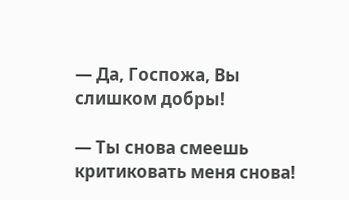— Да, Госпожа, Вы слишком добры!

— Ты снова смеешь критиковать меня снова!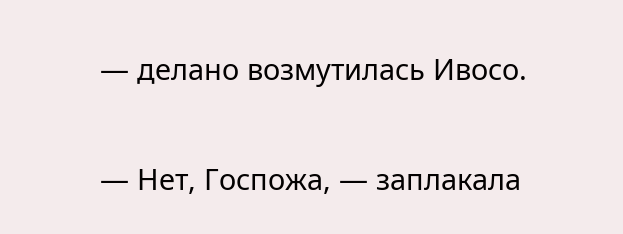— делано возмутилась Ивосо.

— Нет, Госпожа, — заплакала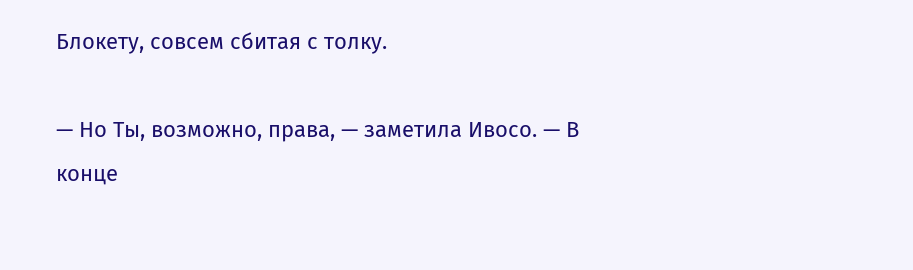Блокету, совсем сбитая с толку.

— Но Ты, возможно, права, — заметила Ивосо. — В конце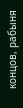концов, рабыня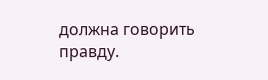должна говорить правду.